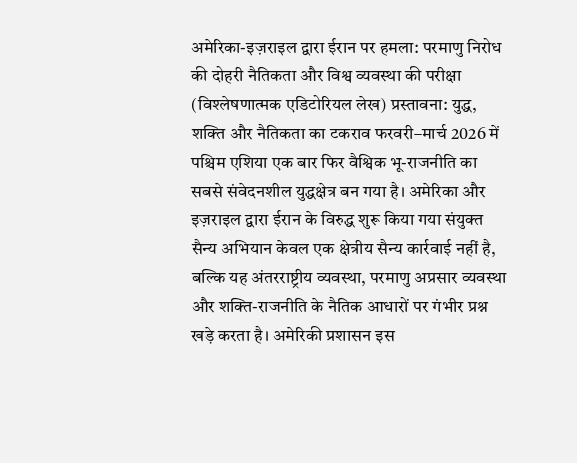अमेरिका-इज़राइल द्वारा ईरान पर हमला: परमाणु निरोध की दोहरी नैतिकता और विश्व व्यवस्था की परीक्षा (विश्लेषणात्मक एडिटोरियल लेख) प्रस्तावना: युद्ध, शक्ति और नैतिकता का टकराव फरवरी–मार्च 2026 में पश्चिम एशिया एक बार फिर वैश्विक भू-राजनीति का सबसे संवेदनशील युद्धक्षेत्र बन गया है। अमेरिका और इज़राइल द्वारा ईरान के विरुद्ध शुरू किया गया संयुक्त सैन्य अभियान केवल एक क्षेत्रीय सैन्य कार्रवाई नहीं है, बल्कि यह अंतरराष्ट्रीय व्यवस्था, परमाणु अप्रसार व्यवस्था और शक्ति-राजनीति के नैतिक आधारों पर गंभीर प्रश्न खड़े करता है। अमेरिकी प्रशासन इस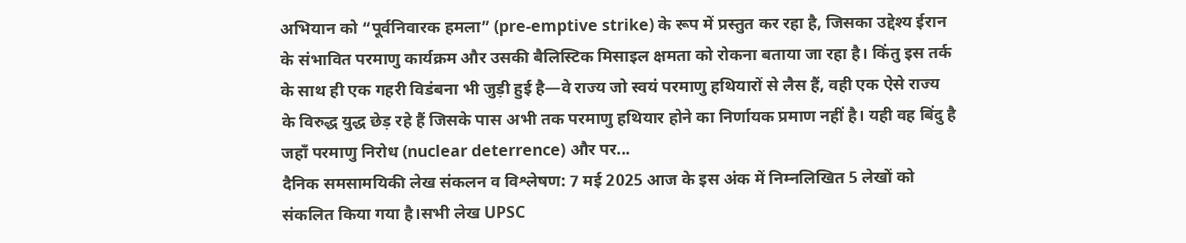अभियान को “पूर्वनिवारक हमला” (pre-emptive strike) के रूप में प्रस्तुत कर रहा है, जिसका उद्देश्य ईरान के संभावित परमाणु कार्यक्रम और उसकी बैलिस्टिक मिसाइल क्षमता को रोकना बताया जा रहा है। किंतु इस तर्क के साथ ही एक गहरी विडंबना भी जुड़ी हुई है—वे राज्य जो स्वयं परमाणु हथियारों से लैस हैं, वही एक ऐसे राज्य के विरुद्ध युद्ध छेड़ रहे हैं जिसके पास अभी तक परमाणु हथियार होने का निर्णायक प्रमाण नहीं है। यही वह बिंदु है जहाँ परमाणु निरोध (nuclear deterrence) और पर...
दैनिक समसामयिकी लेख संकलन व विश्लेषण: 7 मई 2025 आज के इस अंक में निम्नलिखित 5 लेखों को संकलित किया गया है।सभी लेख UPSC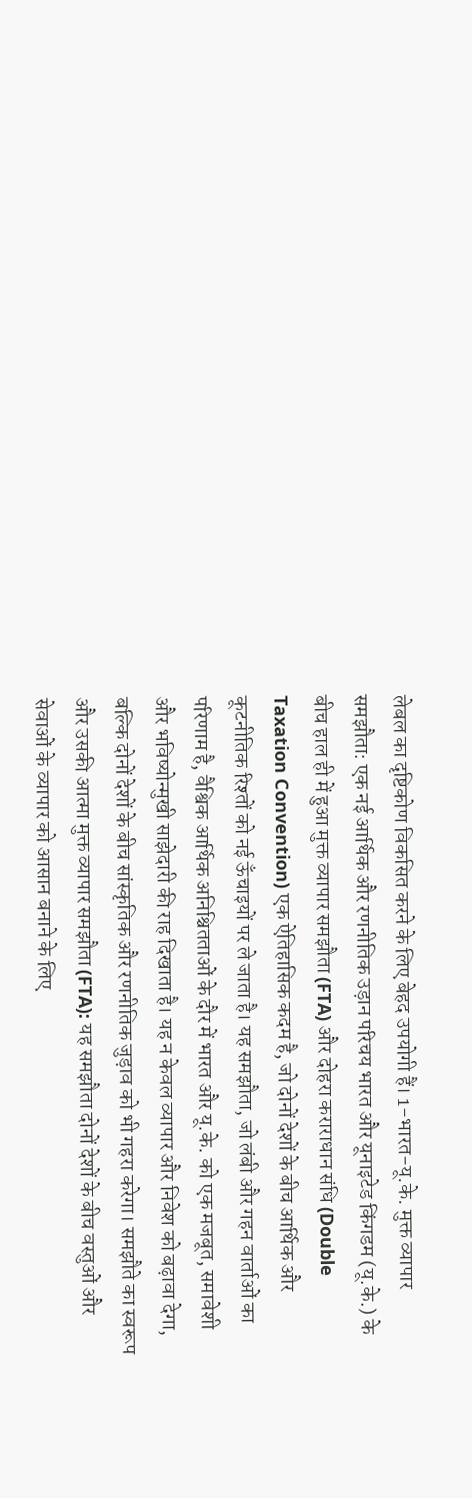लेबल का दृष्टिकोण विकसित करने के लिए बेहद उपयोगी हैं। 1-भारत-यू.के. मुक्त व्यापार समझौता: एक नई आर्थिक और रणनीतिक उड़ान परिचय भारत और यूनाइटेड किंगडम (यू.के.) के बीच हाल ही में हुआ मुक्त व्यापार समझौता (FTA) और दोहरा कराराधान संधि (Double Taxation Convention) एक ऐतिहासिक कदम है, जो दोनों देशों के बीच आर्थिक और कूटनीतिक रिश्तों को नई ऊँचाइयों पर ले जाता है। यह समझौता, जो लंबी और गहन वार्ताओं का परिणाम है, वैश्विक आर्थिक अनिश्चितताओं के दौर में भारत और यू.के. को एक मजबूत, समावेशी और भविष्योन्मुखी साझेदारी की राह दिखाता है। यह न केवल व्यापार और निवेश को बढ़ावा देगा, बल्कि दोनों देशों के बीच सांस्कृतिक और रणनीतिक जुड़ाव को भी गहरा करेगा। समझौते का स्वरूप और उसकी आत्मा मुक्त व्यापार समझौता (FTA): यह समझौता दोनों देशों के बीच वस्तुओं और सेवाओं के व्यापार को आसान बनाने के लिए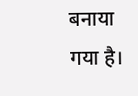बनाया गया है।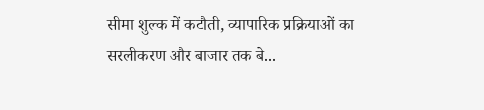सीमा शुल्क में कटौती, व्यापारिक प्रक्रियाओं का सरलीकरण और बाजार तक बे...